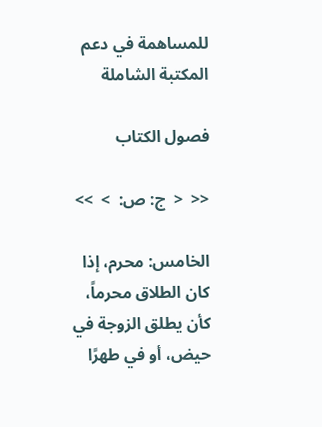للمساهمة في دعم المكتبة الشاملة

فصول الكتاب

<<  <  ج: ص:  >  >>

الخامس: محرم، إذا كان الطلاق محرماً، كأن يطلق الزوجة في حيض، أو في طهرًا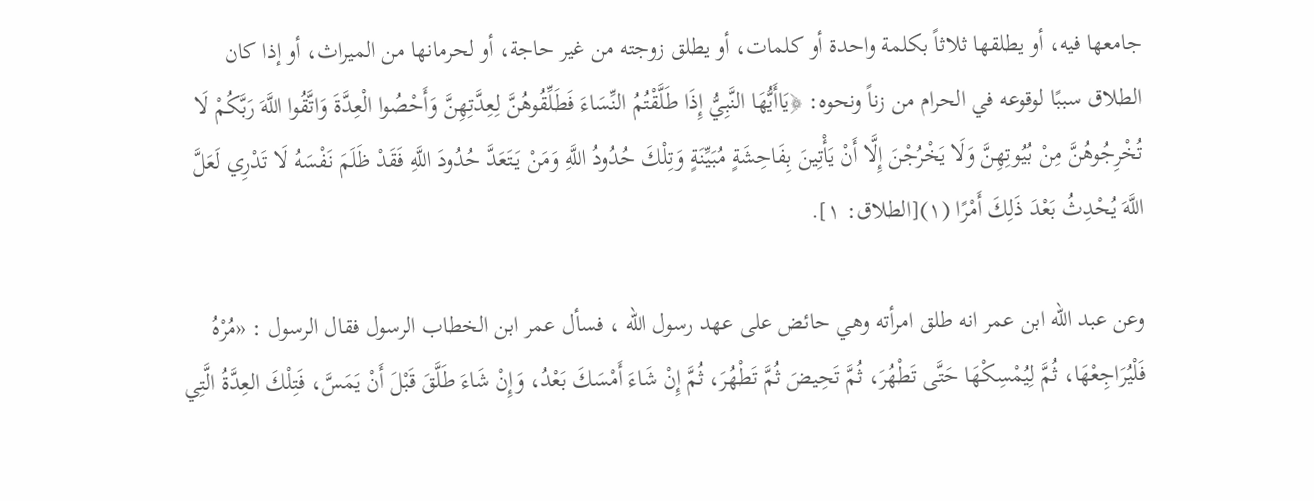جامعها فيه، أو يطلقها ثلاثاً بكلمة واحدة أو كلمات، أو يطلق زوجته من غير حاجة، أو لحرمانها من الميراث، أو إذا كان الطلاق سببًا لوقوعه في الحرام من زناً ونحوه: ﴿يَاأَيُّهَا النَّبِيُّ إِذَا طَلَّقْتُمُ النِّسَاءَ فَطَلِّقُوهُنَّ لِعِدَّتِهِنَّ وَأَحْصُوا الْعِدَّةَ وَاتَّقُوا اللَّهَ رَبَّكُمْ لَا تُخْرِجُوهُنَّ مِنْ بُيُوتِهِنَّ وَلَا يَخْرُجْنَ إِلَّا أَنْ يَأْتِينَ بِفَاحِشَةٍ مُبَيِّنَةٍ وَتِلْكَ حُدُودُ اللَّهِ وَمَنْ يَتَعَدَّ حُدُودَ اللَّهِ فَقَدْ ظَلَمَ نَفْسَهُ لَا تَدْرِي لَعَلَّ اللَّهَ يُحْدِثُ بَعْدَ ذَلِكَ أَمْرًا (١)[الطلاق: ١].

وعن عبد الله ابن عمر انه طلق امرأته وهي حائض على عهد رسول الله ، فسأل عمر ابن الخطاب الرسول فقال الرسول : «مُرْهُ فَلْيُرَاجِعْهَا، ثُمَّ لِيُمْسِكْهَا حَتَّى تَطْهُرَ، ثُمَّ تَحِيضَ ثُمَّ تَطْهُرَ، ثُمَّ إِنْ شَاءَ أَمْسَكَ بَعْدُ، وَإِنْ شَاءَ طَلَّقَ قَبْلَ أَنْ يَمَسَّ، فَتِلْكَ العِدَّةُ الَّتِي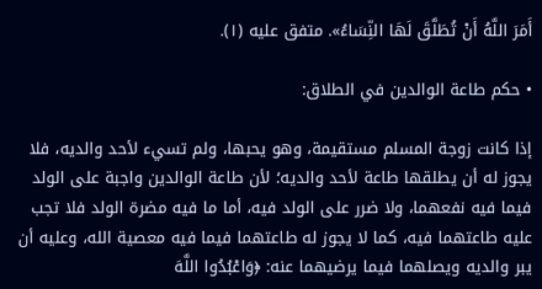أَمَرَ اللَّهُ أَنْ تُطَلَّقَ لَهَا النِّسَاءُ». متفق عليه (١).

• حكم طاعة الوالدين في الطلاق:

إذا كانت زوجة المسلم مستقيمة، وهو يحبها، ولم تسيء لأحد والديه، فلا يجوز له أن يطلقها طاعة لأحد والديه؛ لأن طاعة الوالدين واجبة على الولد فيما فيه نفعهما، ولا ضرر على الولد فيه، أما ما فيه مضرة الولد فلا تجب عليه طاعتهما فيه، كما لا يجوز له طاعتهما فيما فيه معصية الله، وعليه أن يبر والديه ويصلهما فيما يرضيهما عنه: ﴿وَاعْبُدُوا اللَّهَ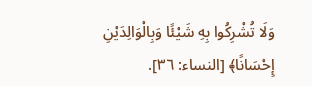وَلَا تُشْرِكُوا بِهِ شَيْئًا وَبِالْوَالِدَيْنِ إِحْسَانًا﴾ [النساء: ٣٦].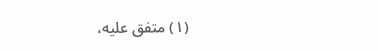(١) متفق عليه،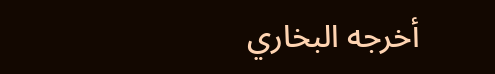أخرجه البخاري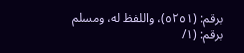برقم: (٥٢٥١)، واللفظ له، ومسلم برقم: (١/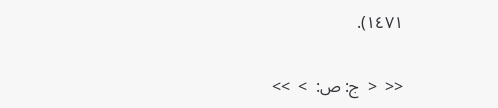١٤٧١).

<<  <  ج: ص:  >  >>